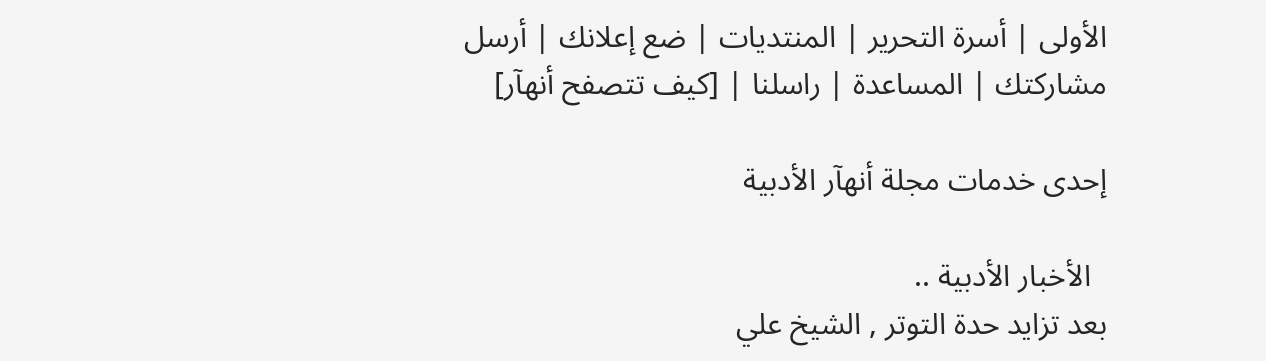الأولى | أسرة التحرير | المنتديات | ضع إعلانك | أرسل مشاركتك | المساعدة | راسلنا | [كيف تتصفح أنهآر]

إحدى خدمات مجلة أنهآر الأدبية

  الأخبار الأدبية ..
بعد تزايد حدة التوتر , الشيخ علي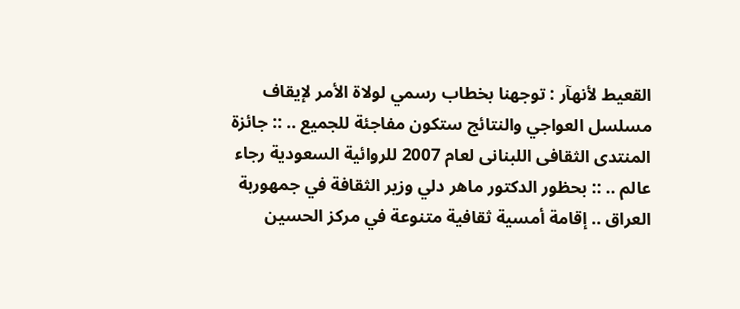القعيط لأنهآر : توجهنا بخطاب رسمي لولاة الأمر لإيقاف مسلسل العواجي والنتائج ستكون مفاجئة للجميع .. :: جائزة المنتدى الثقافى اللبنانى لعام 2007 للروائية السعودية رجاء عالم .. :: بحظور الدكتور ماهر دلي وزير الثقافة في جمهوربة العراق .. إقامة أمسية ثقافية متنوعة في مركز الحسين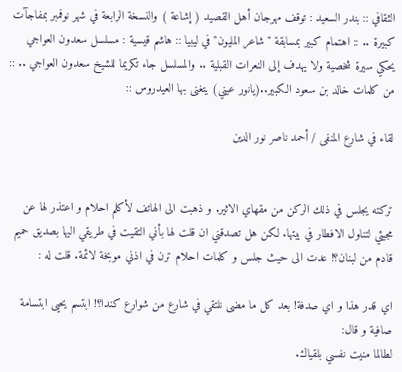الثقافي :: بندر السعيد : توقف مهرجان أهل القصيد ( إشاعة ) والنسخة الرابعة في شهر نوفمبر بمفاجآت كبيرة .. :: اهتمام كبير بمسابقة "شاعر المليون" في ليبيا :: هاشم قيسية : مسلسل سعدون العواجي يحكي سيرة شخصية ولا يهدف إلى النعرات القبلية .. والمسلسل جاء تكريما للشيخ سعدون العواجي .. :: من كلمات خالد بن سعود الكبير..(يانور عيني) يتغنى بها العيدروس ::

لقاء في شارع المنفى / أحمد ناصر نور الدين


تركته يجلس في ذلك الركن من مقهاي الاثير. و ذهبت الى الهاتف لأكلم احلام و اعتذر لها عن مجيئي لتناول الافطار في بيتها. لكن هل تصدقني ان قلت لها بأني التقيت في طريقي اليها بصديق حميم قادم من لبنان؟! عدت الى حيث جلس و كلمات احلام ترن في اذني موبخة لائمة. قلت له :

اي قدر هذا و اي صدفة! بعد كل ما مضى نلتقي في شارع من شوارع كندا؟! ابتسم يحيى ابتسامة صافية و قال:
لطالما منيت نفسي بلقياك.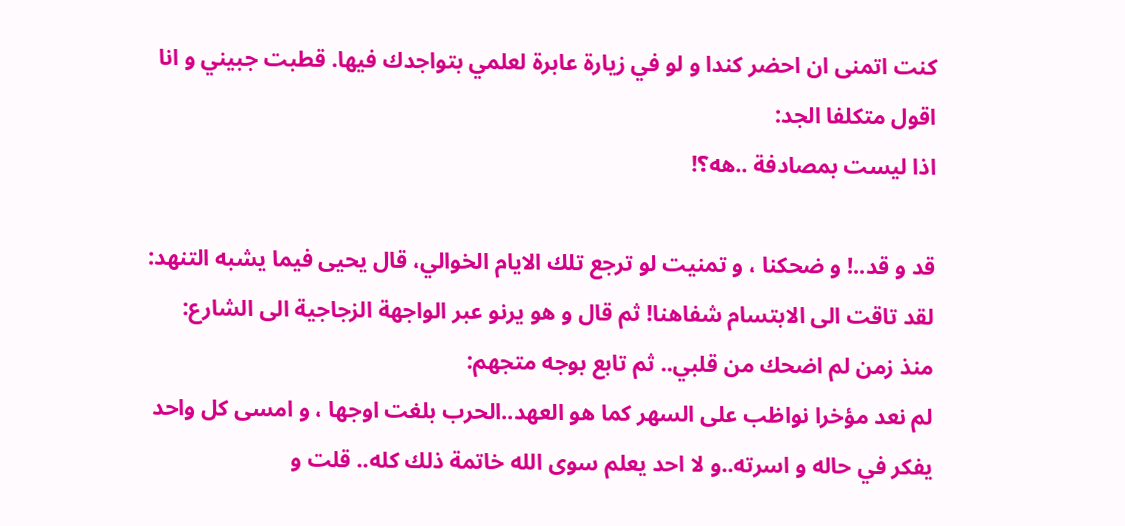كنت اتمنى ان احضر كندا و لو في زيارة عابرة لعلمي بتواجدك فيها. قطبت جبيني و انا اقول متكلفا الجد:
اذا ليست بمصادفة ..هه؟!

قد و قد..! و ضحكنا ، و تمنيت لو ترجع تلك الايام الخوالي، قال يحيى فيما يشبه التنهد:
لقد تاقت الى الابتسام شفاهنا! ثم قال و هو يرنو عبر الواجهة الزجاجية الى الشارع:
منذ زمن لم اضحك من قلبي.. ثم تابع بوجه متجهم:
لم نعد مؤخرا نواظب على السهر كما هو العهد..الحرب بلغت اوجها ، و امسى كل واحد يفكر في حاله و اسرته..و لا احد يعلم سوى الله خاتمة ذلك كله.. قلت و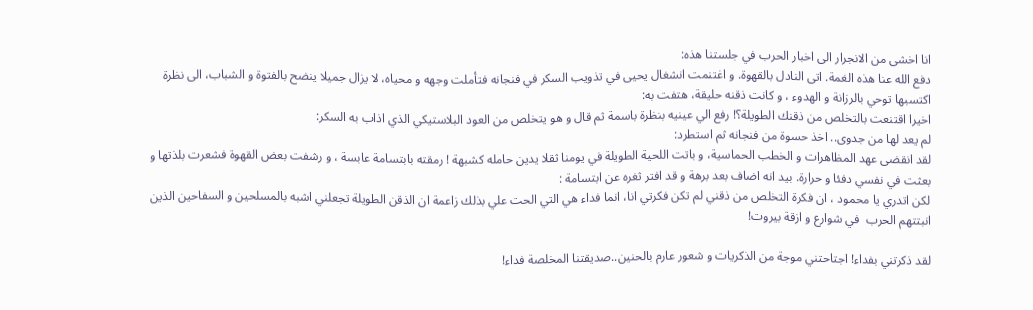انا اخشى من الانجرار الى اخبار الحرب في جلستنا هذه:
دفع الله عنا هذه الغمة. اتى النادل بالقهوة. و اغتنمت انشغال يحيى في تذويب السكر في فنجانه فتأملت وجهه و محياه، لا يزال جميلا ينضح بالفتوة و الشباب، الى نظرة اكتسبها توحي بالرزانة و الهدوء ، و كانت ذقنه حليقة، هتفت به:
اخيرا اقتنعت بالتخلص من ذقنك الطويلة؟! رفع الي عينيه بنظرة باسمة ثم قال و هو يتخلص من العود البلاستيكي الذي اذاب به السكر:
لم يعد لها من جدوى.. اخذ حسوة من فنجانه ثم استطرد:
لقد انقضى عهد المظاهرات و الخطب الحماسية، و باتت اللحية الطويلة في يومنا ثقلا يدين حامله كشبهة ! رمقته بابتسامة عابسة ، و رشفت بعض القهوة فشعرت بلذتها و بعثت في نفسي دفئا و حرارة. بيد انه اضاف بعد برهة و قد افتر ثغره عن ابتسامة :
لكن اتدري يا محمود ، ان فكرة التخلص من ذقني لم تكن فكرتي انا، انما فداء هي التي الحت علي بذلك زاعمة ان الذقن الطويلة تجعلني اشبه بالمسلحين و السفاحين الذين انبتتهم الحرب  في شوارع و ازقة بيروت!

لقد ذكرتني بفداء! اجتاحتني موجة من الذكريات و شعور عارم بالحنين..صديقتنا المخلصة فداء!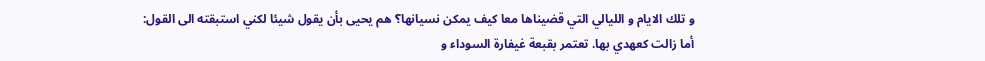و تلك الايام و الليالي التي قضيناها معا كيف يمكن نسيانها؟ هم يحيى بأن يقول شيئا لكني استبقته الى القول:
أما زالت كعهدي بها. تعتمر بقبعة غيفارة السوداء و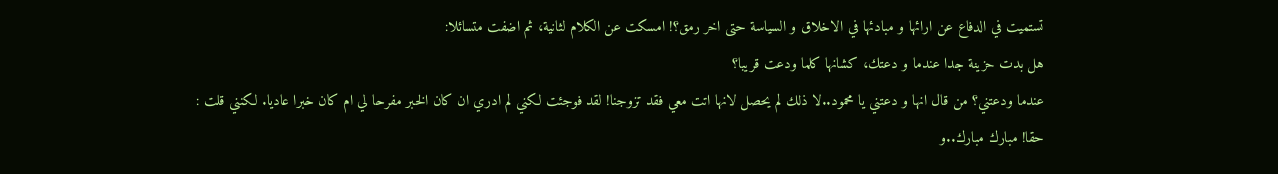تستميت في الدفاع عن ارائها و مبادئها في الاخلاق و السياسة حتى اخر رمق؟! امسكت عن الكلام لثانية، ثم اضفت متسائلا:
هل بدت حزينة جدا عندما و دعتك، كشانها كلما ودعت قريبا؟
عندما ودعتني؟ من قال انها و دعتني يا محمود..لا ذلك لم يحصل لانها اتت معي فقد تزوجنا! لقد فوجئت لكني لم ادري ان كان الخبر مفرحا لي ام كان خبرا عاديا. لكنني قلت :
حقا! مبارك مبارك..و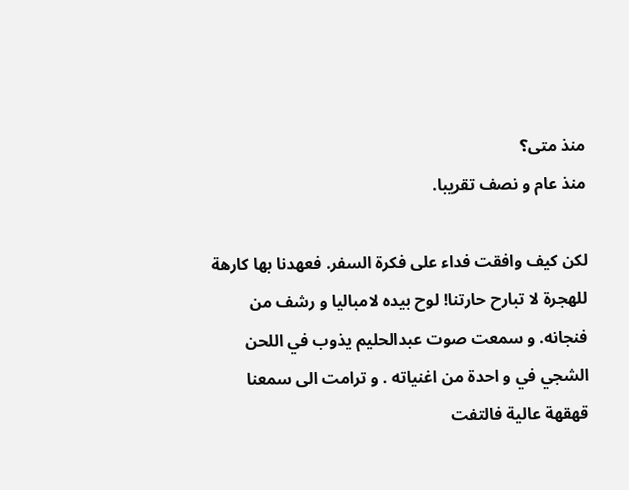منذ متى؟
منذ عام و نصف تقريبا.

لكن كيف وافقت فداء على فكرة السفر. فعهدنا بها كارهة للهجرة لا تبارح حارتنا! لوح بيده لامباليا و رشف من فنجانه. و سمعت صوت عبدالحليم يذوب في اللحن الشجي في و احدة من اغنياته . و ترامت الى سمعنا قهقهة عالية فالتفت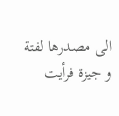الى مصدرها لفتة و جيزة فرأيت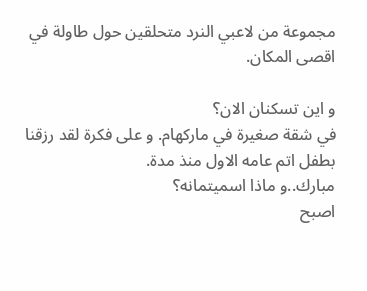مجموعة من لاعبي النرد متحلقين حول طاولة في اقصى المكان.

و اين تسكنان الان؟
في شقة صغيرة في ماركهام. و على فكرة لقد رزقنا بطفل اتم عامه الاول منذ مدة.
مبارك..و ماذا اسميتمانه؟
اصبح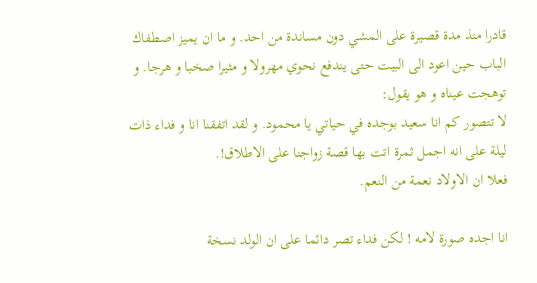قادرا منذ مدة قصيرة على المشي دون مساندة من احد. و ما ان يميز اصطفاك الباب حين اعود الى البيت حتى يندفع نحوي مهرولا و مثيرا صخبا و هرجا. و توهجت عيناه و هو يقول:
لا تتصور كم انا سعيد بوجده في حياتي يا محمود. و لقد اتفقنا انا و فداء ذات ليلة على انه اجمل ثمرة اتت بها قصة زواجنا على الاطلاق!.
فعلا ان الاولاد نعمة من النعم.

انا اجده صورة لامه ! لكن فداء تصر دائما على ان الولد نسخة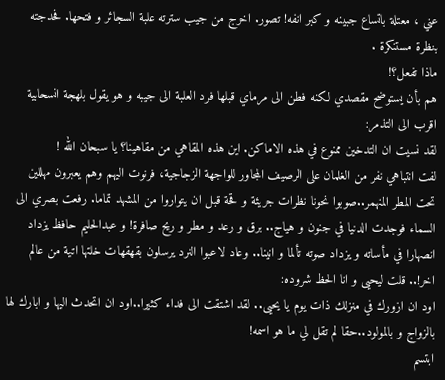عني ، معتلة باتساع جبينه و كبر انفه! تصور. اخرج من جيب سترته علبة السجائر و فتحها. فحدجته بنظرة مستنكرة .
ماذا تفعل؟!
هم بأن يستوضح مقصدي لكنه فطن الى مرماي قبلها فرد العلبة الى جيبه و هو يقول بلهجة انسحابية اقرب الى التذمر:
لقد نسيت ان التدخين ممنوع في هذه الاماكن. اين هذه المقاهي من مقاهينا؟ يا سبحان الله !
لفت انتباهي نفر من الغلمان على الرصيف المجاور للواجهة الزجاجية، فرنوت اليهم وهم يعبرون مهللين تحت المطر المنهمر..صوبوا نحونا نظرات جريئة و قحة قبل ان يتواروا من المشهد تماما. رفعت بصري الى السماء فوجدت الدنيا في جنون و هياج.. برق و رعد و مطر و ريح صافرة! و عبدالحليم حافظ يزداد انصهارا في مأساته و يزداد صوته تألما و انينا.. وعاد لاعبوا النرد يرسلون بقهقهات خلتها اتية من عالم اخر!.. قلت ليحيى و انا الحظ شروده:
اود ان ازورك في منزلك ذات يوم يا يحيى.. لقد اشتقت الى فداء كثيرا..اود ان اتحدث اليها و ابارك لها بالزواج و بالمولود..حقا لم تقل لي ما هو اسمه!
ابتسم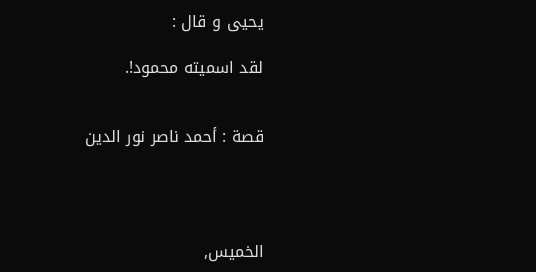يحيى و قال :

لقد اسميته محمود!.


قصة : أحمد ناصر نور الدين




الخميس,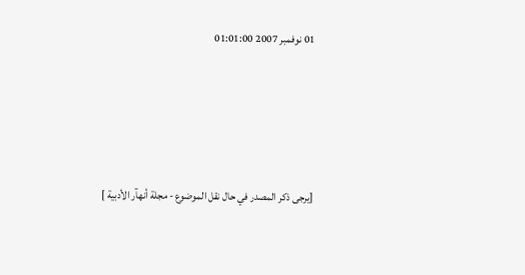01 نوفمبر 2007 01:01:00




[يرجى ذكر المصدر في حال نقل الموضوع - مجلة أنهآر الأدبية ]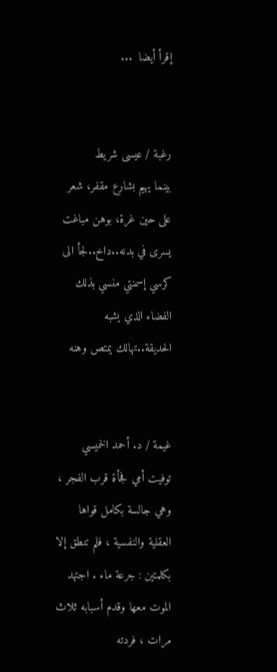إقرأ أيضا  ...


رغبة / عيسى شريط
بينما يهيم بشارع مقفر، شعر على حين غرة، بوهن مباغت يسرى في بدنه..داخ..لجأ الى كرسي إسمنتي منسي بذلك الفضاء الذي يشبه الحديقة..تهالك يمتص وهنه


غيمة / د. أحمد الخميسي
توفيت أمي فجأة قرب الفجر ، وهي جالسة بكامل قواها العقلية والنفسية ، فلم تنطق إلا بكلمتين : جرعة ماء . اجتهد الموت معها وقدم أسبابه ثلاث مرات ، فردته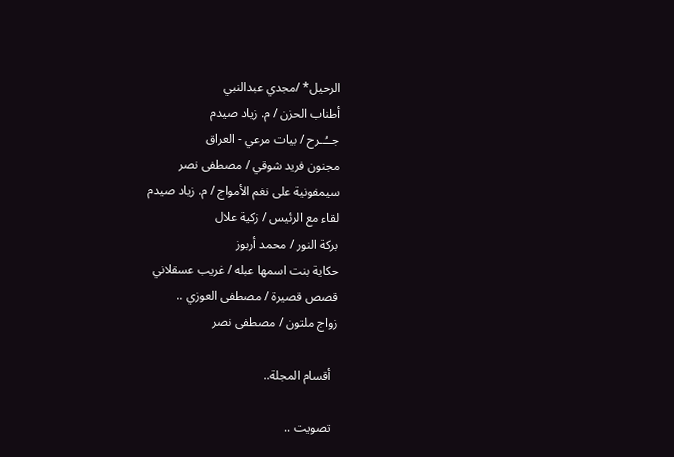الرحيل* /مجدي عبدالنبي
أطناب الحزن / م. زياد صيدم
جــُــرح / بيات مرعي - العراق
مجنون فريد شوقي / مصطفى نصر
سيمفونية على نغم الأمواج / م. زياد صيدم
لقاء مع الرئيس / زكية علال
بركة النور / محمد أربوز
حكاية بنت اسمها عبله / غريب عسقلاني
قصص قصيرة / مصطفى العوزي ..
زواج ملتون / مصطفى نصر

  أقسام المجلة..

  تصويت ..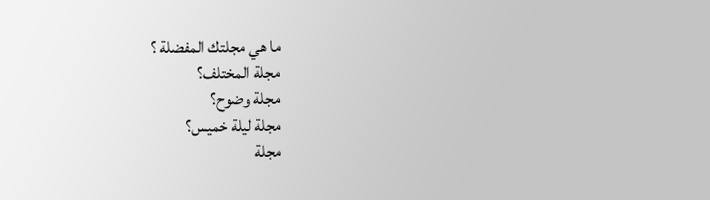ما هي مجلتك المفضلة ؟
مجلة المختلف؟
مجلة وضوح؟
مجلة ليلة خميس؟
مجلة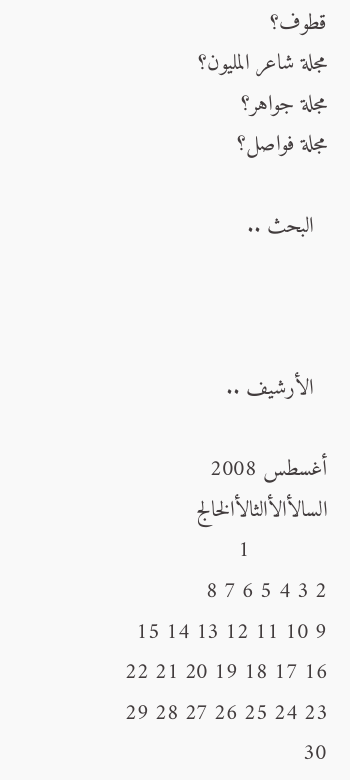قطوف؟
مجلة شاعر المليون؟
مجلة جواهر؟
مجلة فواصل؟

  البحث ..



  الأرشيف ..

أغسطس 2008
السالأالأالثالأالخالج
            1
2 3 4 5 6 7 8
9 10 11 12 13 14 15
16 17 18 19 20 21 22
23 24 25 26 27 28 29
30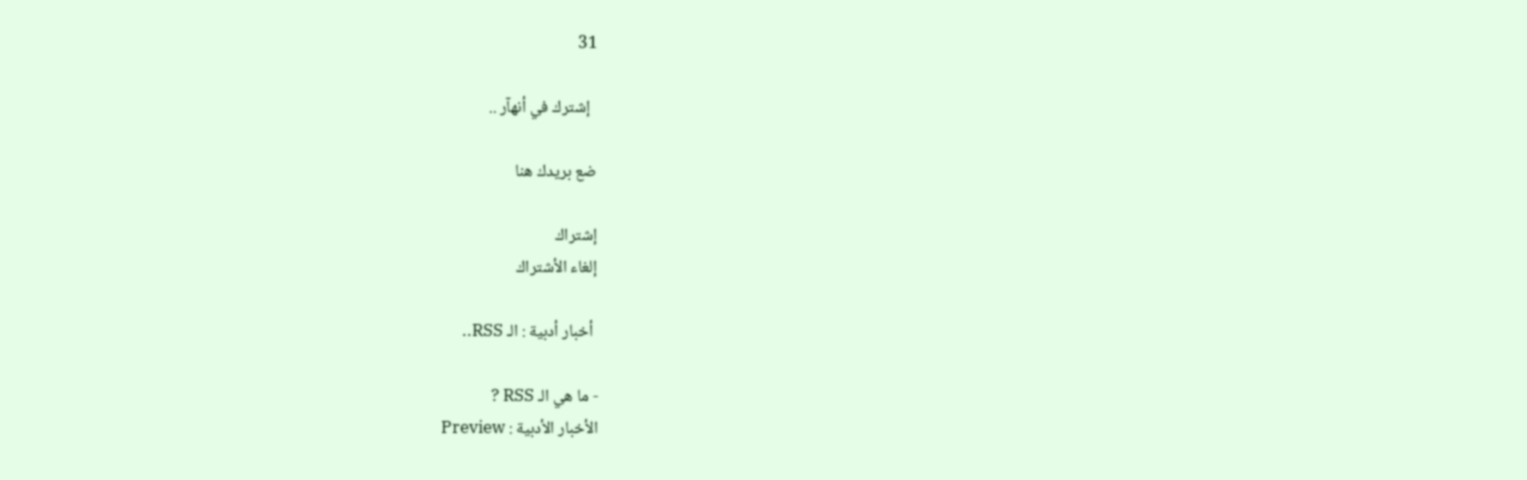31

  إشترك في أنهآر ..

ضع بريدك هنا

إشتراك
إلغاء الأشتراك

 أخبار أدبية : الـ RSS..

- ما هي الـ RSS ?
الأخبار الأدبية : Preview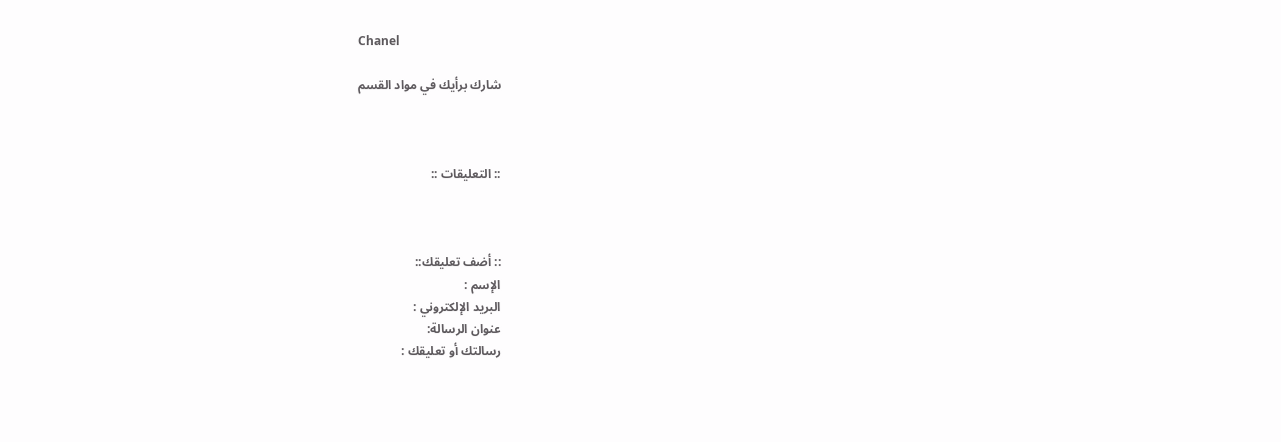Chanel

شارك برأيك في مواد القسم



:: التعليقات ::



:: أضف تعليقك::
الإسم :
البريد الإلكتروني :
عنوان الرسالة:
رسالتك أو تعليقك :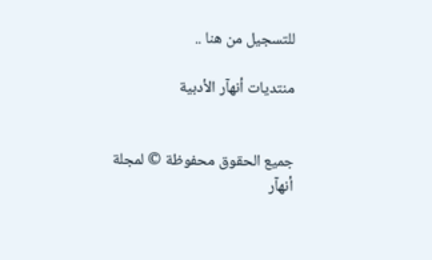للتسجيل من هنا ..

منتديات أنهآر الأدبية


جميع الحقوق محفوظة © لمجلة أنهآر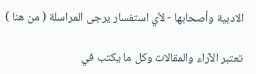الادبية وأصحابها - لأي استفسار يرجى المراسلة ( من هنا )

تعتبر الآراء والمقالات وكل ما يكتب في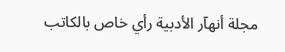مجلة أنهآر الأدبية رأي خاص بالكاتب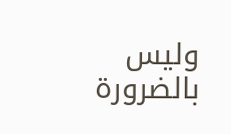وليس بالضرورة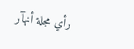رأي مجلة أنهآر